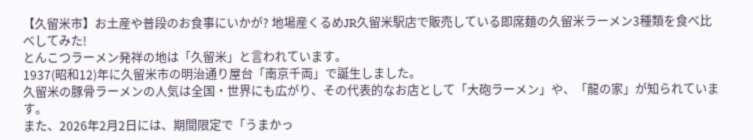【久留米市】お土産や普段のお食事にいかが? 地場産くるめJR久留米駅店で販売している即席麺の久留米ラーメン3種類を食べ比べしてみた!
とんこつラーメン発祥の地は「久留米」と言われています。
1937(昭和12)年に久留米市の明治通り屋台「南京千両」で誕生しました。
久留米の豚骨ラーメンの人気は全国・世界にも広がり、その代表的なお店として「大砲ラーメン」や、「龍の家」が知られています。
また、2026年2月2日には、期間限定で「うまかっ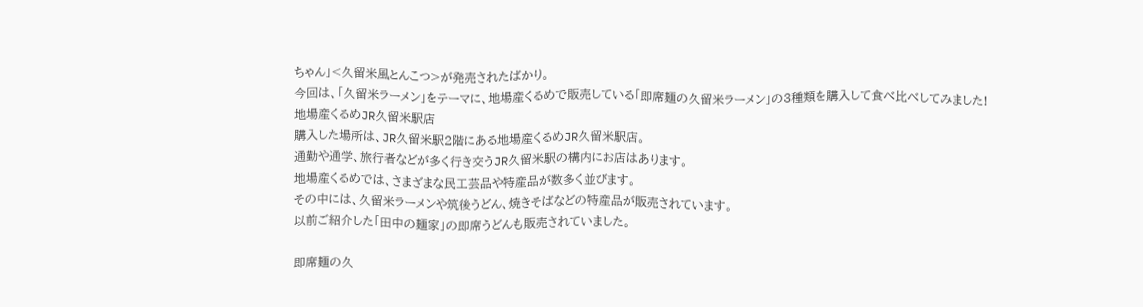ちゃん」<久留米風とんこつ>が発売されたばかり。
今回は、「久留米ラーメン」をテーマに、地場産くるめで販売している「即席麺の久留米ラーメン」の3種類を購入して食べ比べしてみました!
地場産くるめJR久留米駅店
購入した場所は、JR久留米駅2階にある地場産くるめJR久留米駅店。
通勤や通学、旅行者などが多く行き交うJR久留米駅の構内にお店はあります。
地場産くるめでは、さまざまな民工芸品や特産品が数多く並びます。
その中には、久留米ラーメンや筑後うどん、焼きそばなどの特産品が販売されています。
以前ご紹介した「田中の麺家」の即席うどんも販売されていました。

即席麺の久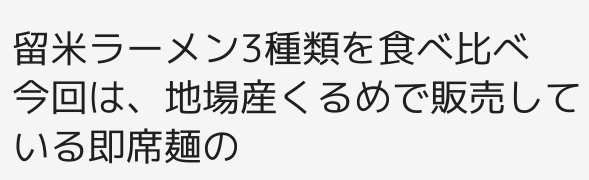留米ラーメン3種類を食べ比べ
今回は、地場産くるめで販売している即席麺の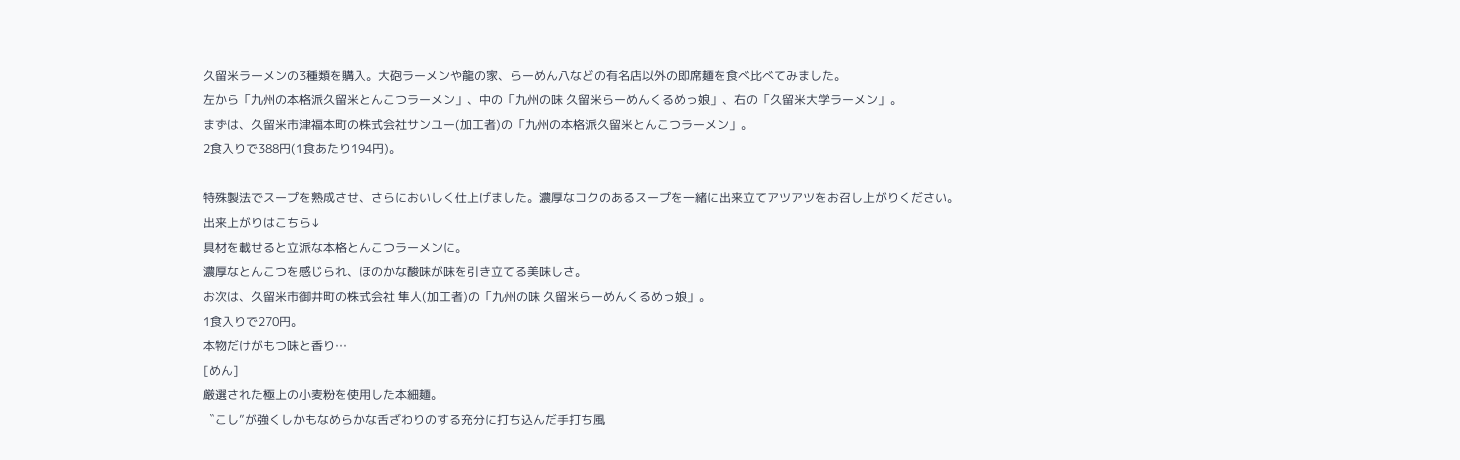久留米ラーメンの3種類を購入。大砲ラーメンや龍の家、らーめん八などの有名店以外の即席麺を食べ比べてみました。
左から「九州の本格派久留米とんこつラーメン」、中の「九州の味 久留米らーめんくるめっ娘」、右の「久留米大学ラーメン」。
まずは、久留米市津福本町の株式会社サンユー(加工者)の「九州の本格派久留米とんこつラーメン」。
2食入りで388円(1食あたり194円)。

特殊製法でスープを熟成させ、さらにおいしく仕上げました。濃厚なコクのあるスープを一緒に出来立てアツアツをお召し上がりください。
出来上がりはこちら↓
具材を載せると立派な本格とんこつラーメンに。
濃厚なとんこつを感じられ、ほのかな酸味が味を引き立てる美味しさ。
お次は、久留米市御井町の株式会社 隼人(加工者)の「九州の味 久留米らーめんくるめっ娘」。
1食入りで270円。
本物だけがもつ味と香り…
[めん]
厳選された極上の小麦粉を使用した本細麺。
〝こし”が強くしかもなめらかな舌ざわりのする充分に打ち込んだ手打ち風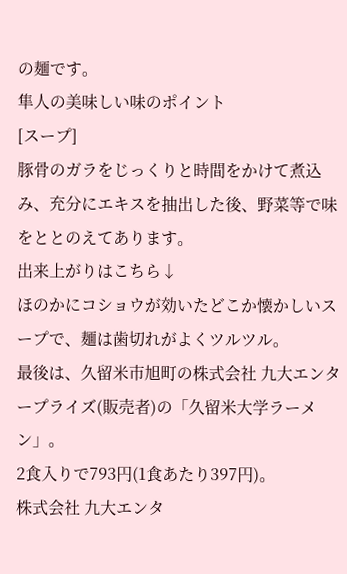の麺です。
隼人の美味しい味のポイント
[スープ]
豚骨のガラをじっくりと時間をかけて煮込み、充分にエキスを抽出した後、野菜等で味をととのえてあります。
出来上がりはこちら↓
ほのかにコショウが効いたどこか懐かしいスープで、麺は歯切れがよくツルツル。
最後は、久留米市旭町の株式会社 九大エンタープライズ(販売者)の「久留米大学ラーメン」。
2食入りで793円(1食あたり397円)。
株式会社 九大エンタ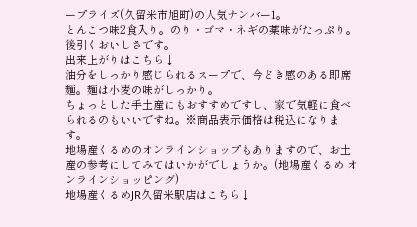ープライズ(久留米市旭町)の人気ナンバー1。
とんこつ味2食入り。のり・ゴマ・ネギの薬味がたっぷり。後引くおいしさです。
出来上がりはこちら↓
油分をしっかり感じられるスープで、今どき感のある即席麺。麺は小麦の味がしっかり。
ちょっとした手土産にもおすすめですし、家で気軽に食べられるのもいいですね。※商品表示価格は税込になります。
地場産くるめのオンラインショップもありますので、お土産の参考にしてみてはいかがでしょうか。(地場産くるめ オンラインショッピング)
地場産くるめJR久留米駅店はこちら↓